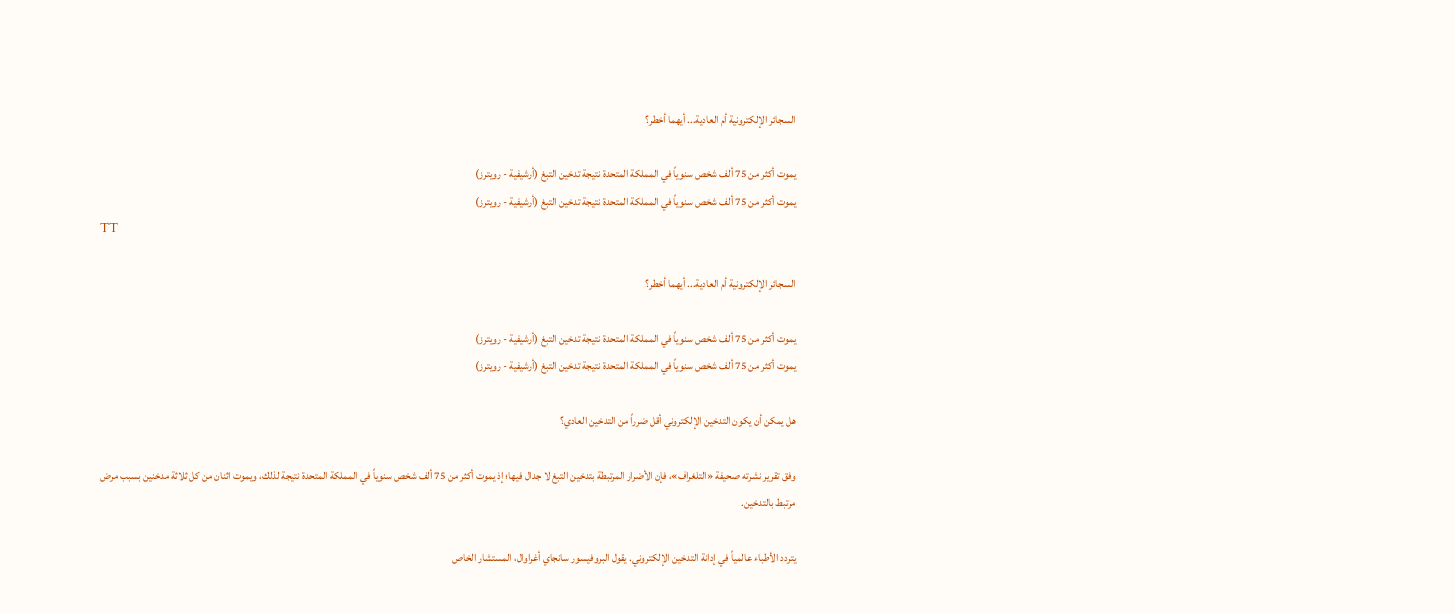السجائر الإلكترونية أم العادية... أيهما أخطر؟

يموت أكثر من 75 ألف شخص سنوياً في المملكة المتحدة نتيجة تدخين التبغ (أرشيفية - رويترز)
يموت أكثر من 75 ألف شخص سنوياً في المملكة المتحدة نتيجة تدخين التبغ (أرشيفية - رويترز)
TT

السجائر الإلكترونية أم العادية... أيهما أخطر؟

يموت أكثر من 75 ألف شخص سنوياً في المملكة المتحدة نتيجة تدخين التبغ (أرشيفية - رويترز)
يموت أكثر من 75 ألف شخص سنوياً في المملكة المتحدة نتيجة تدخين التبغ (أرشيفية - رويترز)

هل يمكن أن يكون التدخين الإلكتروني أقل ضرراً من التدخين العادي؟

وفق تقرير نشرته صحيفة «التلغراف»، فإن الأضرار المرتبطة بتدخين التبغ لا جدال فيها؛ إذ يموت أكثر من 75 ألف شخص سنوياً في المملكة المتحدة نتيجة لذلك، ويموت اثنان من كل ثلاثة مدخنين بسبب مرض مرتبط بالتدخين.

يتردد الأطباء عالمياً في إدانة التدخين الإلكتروني. يقول البروفيسور سانجاي أغراوال، المستشار الخاص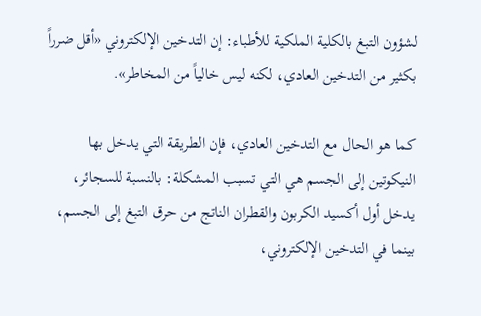لشؤون التبغ بالكلية الملكية للأطباء: إن التدخين الإلكتروني «أقل ضرراً بكثير من التدخين العادي، لكنه ليس خالياً من المخاطر».

كما هو الحال مع التدخين العادي، فإن الطريقة التي يدخل بها النيكوتين إلى الجسم هي التي تسبب المشكلة: بالنسبة للسجائر، يدخل أول أكسيد الكربون والقطران الناتج من حرق التبغ إلى الجسم، بينما في التدخين الإلكتروني،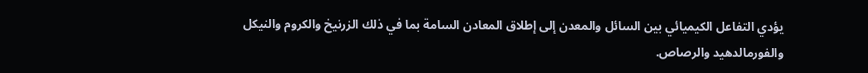يؤدي التفاعل الكيميائي بين السائل والمعدن إلى إطلاق المعادن السامة بما في ذلك الزرنيخ والكروم والنيكل والفورمالدهيد والرصاص.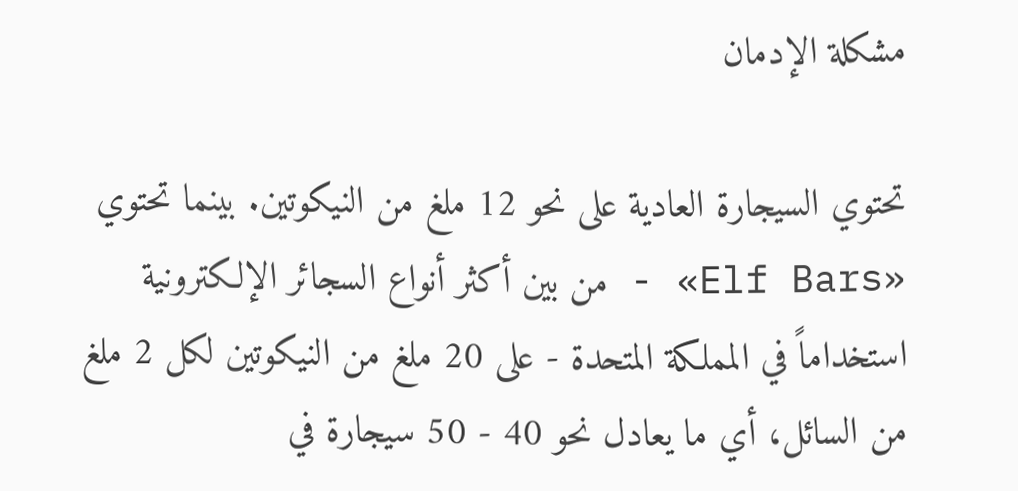مشكلة الإدمان

تحتوي السيجارة العادية على نحو 12 ملغ من النيكوتين. بينما تحتوي «Elf Bars» - من بين أكثر أنواع السجائر الإلكترونية استخداماً في المملكة المتحدة - على 20 ملغ من النيكوتين لكل 2 ملغ من السائل، أي ما يعادل نحو 40 - 50 سيجارة في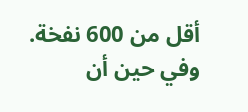أقل من 600 نفخة. وفي حين أن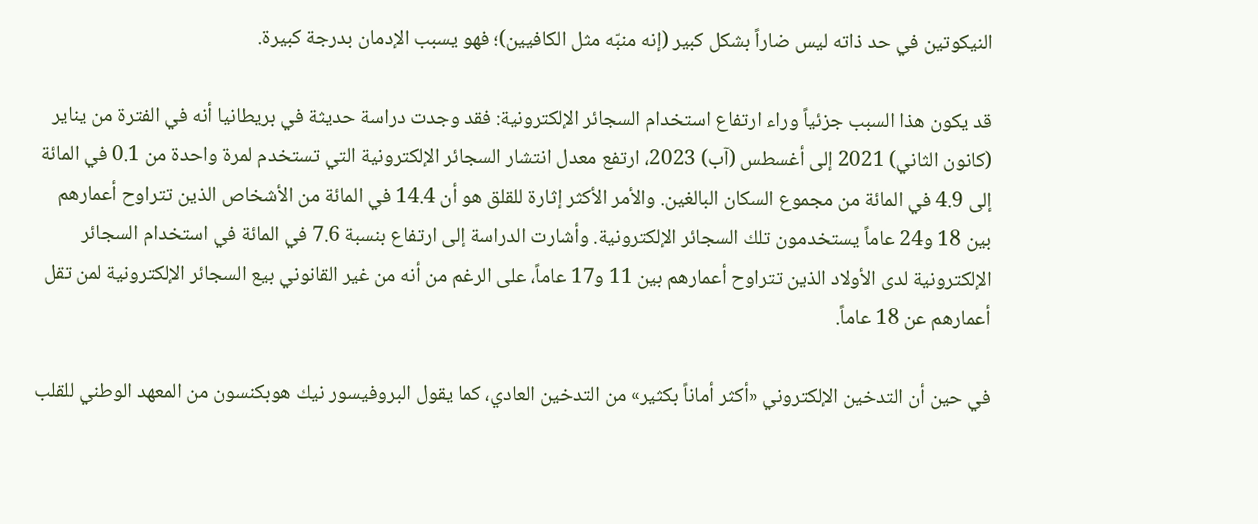النيكوتين في حد ذاته ليس ضاراً بشكل كبير (إنه منبّه مثل الكافيين)؛ فهو يسبب الإدمان بدرجة كبيرة.

قد يكون هذا السبب جزئياً وراء ارتفاع استخدام السجائر الإلكترونية: فقد وجدت دراسة حديثة في بريطانيا أنه في الفترة من يناير (كانون الثاني) 2021 إلى أغسطس (آب) 2023، ارتفع معدل انتشار السجائر الإلكترونية التي تستخدم لمرة واحدة من 0.1 في المائة إلى 4.9 في المائة من مجموع السكان البالغين. والأمر الأكثر إثارة للقلق هو أن 14.4 في المائة من الأشخاص الذين تتراوح أعمارهم بين 18 و24 عاماً يستخدمون تلك السجائر الإلكترونية. وأشارت الدراسة إلى ارتفاع بنسبة 7.6 في المائة في استخدام السجائر الإلكترونية لدى الأولاد الذين تتراوح أعمارهم بين 11 و17 عاماً، على الرغم من أنه من غير القانوني بيع السجائر الإلكترونية لمن تقل أعمارهم عن 18 عاماً.

في حين أن التدخين الإلكتروني «أكثر أماناً بكثير» من التدخين العادي، كما يقول البروفيسور نيك هوبكنسون من المعهد الوطني للقلب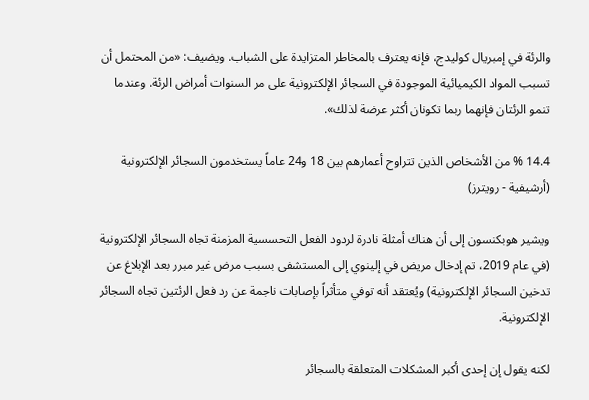والرئة في إمبريال كوليدج، فإنه يعترف بالمخاطر المتزايدة على الشباب. ويضيف: «من المحتمل أن تسبب المواد الكيميائية الموجودة في السجائر الإلكترونية على مر السنوات أمراض الرئة. وعندما تنمو الرئتان فإنهما ربما تكونان أكثر عرضة لذلك».

14.4 % من الأشخاص الذين تتراوح أعمارهم بين 18 و24 عاماً يستخدمون السجائر الإلكترونية (أرشيفية - رويترز)

ويشير هوبكنسون إلى أن هناك أمثلة نادرة لردود الفعل التحسسية المزمنة تجاه السجائر الإلكترونية (في عام 2019، تم إدخال مريض في إلينوي إلى المستشفى بسبب مرض غير مبرر بعد الإبلاغ عن تدخين السجائر الإلكترونية) ويُعتقد أنه توفي متأثراً بإصابات ناجمة عن رد فعل الرئتين تجاه السجائر الإلكترونية.

لكنه يقول إن إحدى أكبر المشكلات المتعلقة بالسجائر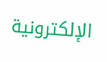الإلكترونية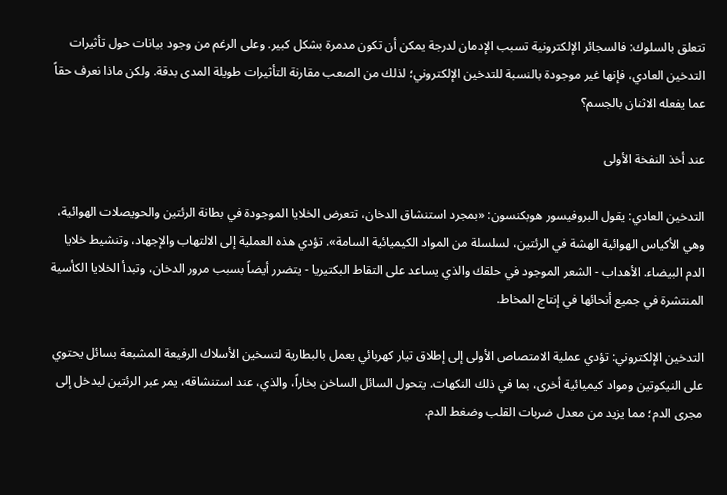تتعلق بالسلوك: فالسجائر الإلكترونية تسبب الإدمان لدرجة يمكن أن تكون مدمرة بشكل كبير. وعلى الرغم من وجود بيانات حول تأثيرات التدخين العادي، فإنها غير موجودة بالنسبة للتدخين الإلكتروني؛ لذلك من الصعب مقارنة التأثيرات طويلة المدى بدقة. ولكن ماذا نعرف حقاً عما يفعله الاثنان بالجسم؟

عند أخذ النفخة الأولى

التدخين العادي: يقول البروفيسور هوبكنسون: «بمجرد استنشاق الدخان، تتعرض الخلايا الموجودة في بطانة الرئتين والحويصلات الهوائية، وهي الأكياس الهوائية الهشة في الرئتين، لسلسلة من المواد الكيميائية السامة». تؤدي هذه العملية إلى الالتهاب والإجهاد، وتنشيط خلايا الدم البيضاء. الأهداب - الشعر الموجود في حلقك والذي يساعد على التقاط البكتيريا - يتضرر أيضاً بسبب مرور الدخان، وتبدأ الخلايا الكأسية المنتشرة في جميع أنحائها في إنتاج المخاط.

التدخين الإلكتروني: تؤدي عملية الامتصاص الأولى إلى إطلاق تيار كهربائي يعمل بالبطارية لتسخين الأسلاك الرفيعة المشبعة بسائل يحتوي على النيكوتين ومواد كيميائية أخرى، بما في ذلك النكهات. يتحول السائل الساخن بخاراً، والذي، عند استنشاقه، يمر عبر الرئتين ليدخل إلى مجرى الدم؛ مما يزيد من معدل ضربات القلب وضغط الدم.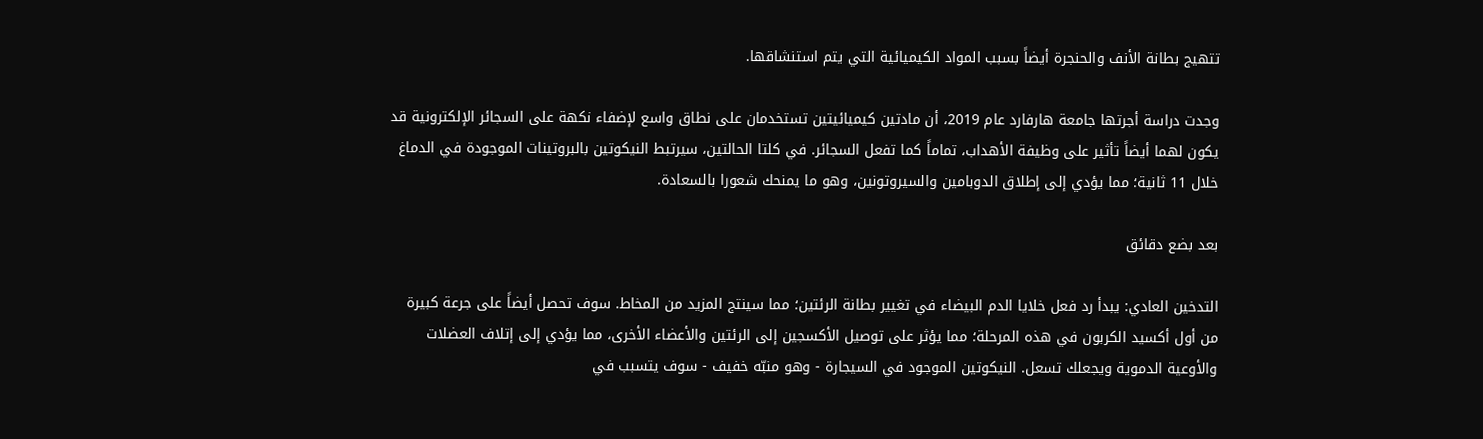تتهيج بطانة الأنف والحنجرة أيضاً بسبب المواد الكيميائية التي يتم استنشاقها.

وجدت دراسة أجرتها جامعة هارفارد عام 2019، أن مادتين كيميائيتين تستخدمان على نطاق واسع لإضفاء نكهة على السجائر الإلكترونية قد يكون لهما أيضاً تأثير على وظيفة الأهداب، تماماً كما تفعل السجائر. في كلتا الحالتين، سيرتبط النيكوتين بالبروتينات الموجودة في الدماغ خلال 11 ثانية؛ مما يؤدي إلى إطلاق الدوبامين والسيروتونين، وهو ما يمنحك شعورا بالسعادة.

بعد بضع دقائق

التدخين العادي: يبدأ رد فعل خلايا الدم البيضاء في تغيير بطانة الرئتين؛ مما سينتج المزيد من المخاط. سوف تحصل أيضاً على جرعة كبيرة من أول أكسيد الكربون في هذه المرحلة؛ مما يؤثر على توصيل الأكسجين إلى الرئتين والأعضاء الأخرى، مما يؤدي إلى إتلاف العضلات والأوعية الدموية ويجعلك تسعل. النيكوتين الموجود في السيجارة - وهو منبّه خفيف - سوف يتسبب في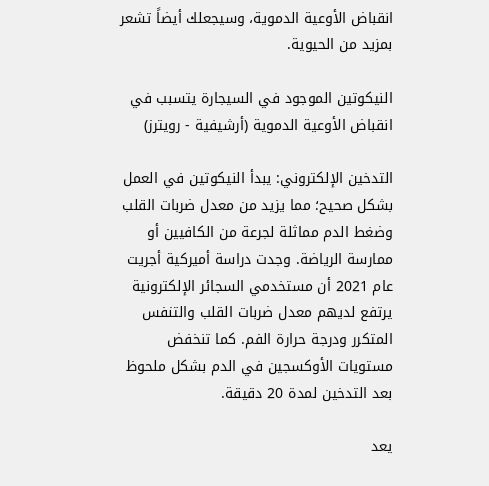انقباض الأوعية الدموية، وسيجعلك أيضاً تشعر بمزيد من الحيوية.

النيكوتين الموجود في السيجارة يتسبب في انقباض الأوعية الدموية (أرشيفية - رويترز)

التدخين الإلكتروني: يبدأ النيكوتين في العمل بشكل صحيح؛ مما يزيد من معدل ضربات القلب وضغط الدم مماثلة لجرعة من الكافيين أو ممارسة الرياضة. وجدت دراسة أميركية أجريت عام 2021 أن مستخدمي السجائر الإلكترونية يرتفع لديهم معدل ضربات القلب والتنفس المتكرر ودرجة حرارة الفم. كما تنخفض مستويات الأوكسجين في الدم بشكل ملحوظ بعد التدخين لمدة 20 دقيقة.

يعد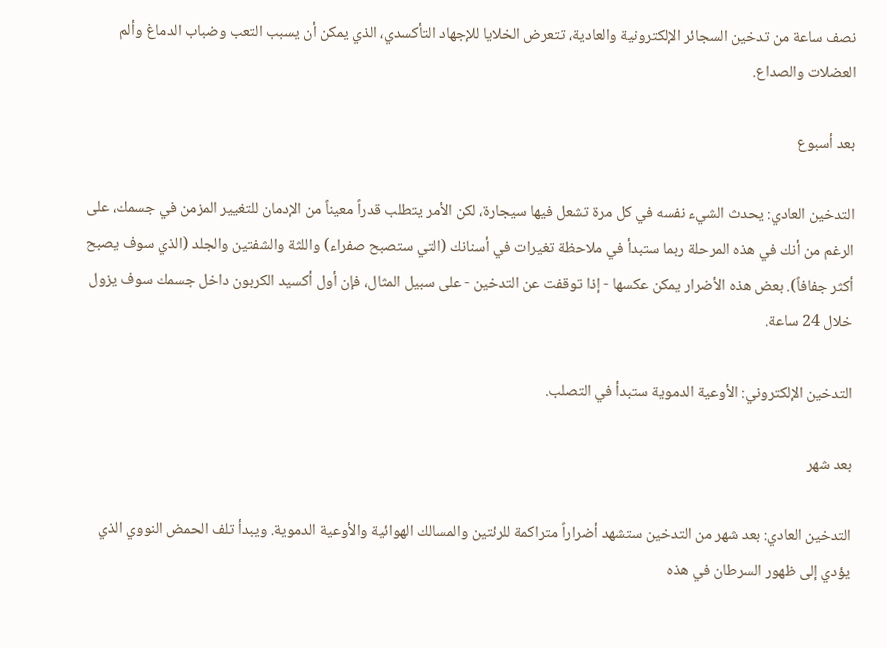نصف ساعة من تدخين السجائر الإلكترونية والعادية، تتعرض الخلايا للإجهاد التأكسدي، الذي يمكن أن يسبب التعب وضباب الدماغ وألم العضلات والصداع.

بعد أسبوع

التدخين العادي: يحدث الشيء نفسه في كل مرة تشعل فيها سيجارة، لكن الأمر يتطلب قدراً معيناً من الإدمان للتغيير المزمن في جسمك، على الرغم من أنك في هذه المرحلة ربما ستبدأ في ملاحظة تغيرات في أسنانك (التي ستصبح صفراء) واللثة والشفتين والجلد (الذي سوف يصبح أكثر جفافاً). بعض هذه الأضرار يمكن عكسها - إذا توقفت عن التدخين - على سبيل المثال، فإن أول أكسيد الكربون داخل جسمك سوف يزول خلال 24 ساعة.

التدخين الإلكتروني: الأوعية الدموية ستبدأ في التصلب.

بعد شهر

التدخين العادي: بعد شهر من التدخين ستشهد أضراراً متراكمة للرئتين والمسالك الهوائية والأوعية الدموية. ويبدأ تلف الحمض النووي الذي يؤدي إلى ظهور السرطان في هذه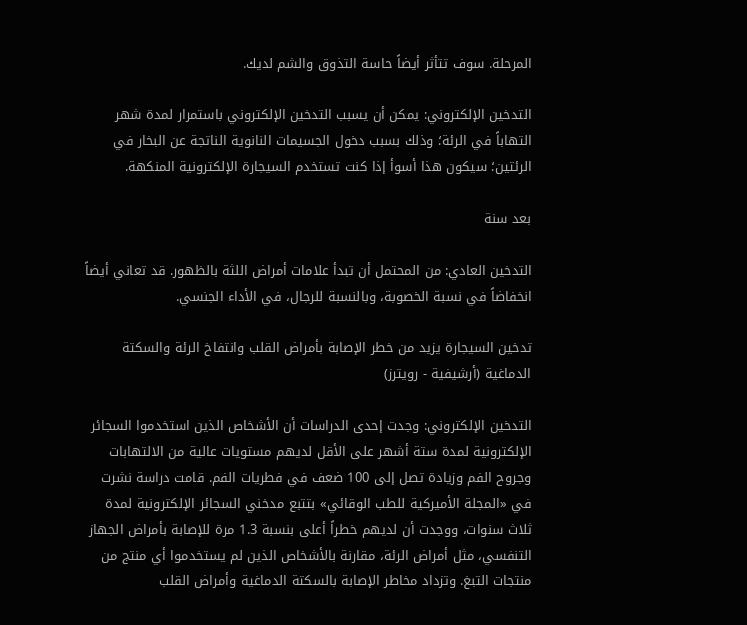المرحلة. سوف تتأثر أيضاً حاسة التذوق والشم لديك.

التدخين الإلكتروني: يمكن أن يسبب التدخين الإلكتروني باستمرار لمدة شهر التهاباً في الرئة؛ وذلك بسبب دخول الجسيمات النانوية الناتجة عن البخار في الرئتين؛ سيكون هذا أسوأ إذا كنت تستخدم السيجارة الإلكترونية المنكهة.

بعد سنة

التدخين العادي: من المحتمل أن تبدأ علامات أمراض اللثة بالظهور. قد تعاني أيضاً انخفاضاً في نسبة الخصوبة، وبالنسبة للرجال، في الأداء الجنسي.

تدخين السيجارة يزيد من خطر الإصابة بأمراض القلب وانتفاخ الرئة والسكتة الدماغية (أرشيفية - رويترز)

التدخين الإلكتروني: وجدت إحدى الدراسات أن الأشخاص الذين استخدموا السجائر الإلكترونية لمدة ستة أشهر على الأقل لديهم مستويات عالية من الالتهابات وجروح الفم وزيادة تصل إلى 100 ضعف في فطريات الفم. قامت دراسة نشرت في «المجلة الأميركية للطب الوقائي» بتتبع مدخني السجائر الإلكترونية لمدة ثلاث سنوات، ووجدت أن لديهم خطراً أعلى بنسبة 1.3 مرة للإصابة بأمراض الجهاز التنفسي، مثل أمراض الرئة، مقارنة بالأشخاص الذين لم يستخدموا أي منتج من منتجات التبغ. وتزداد مخاطر الإصابة بالسكتة الدماغية وأمراض القلب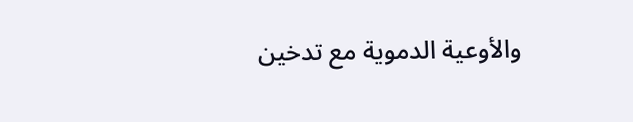والأوعية الدموية مع تدخين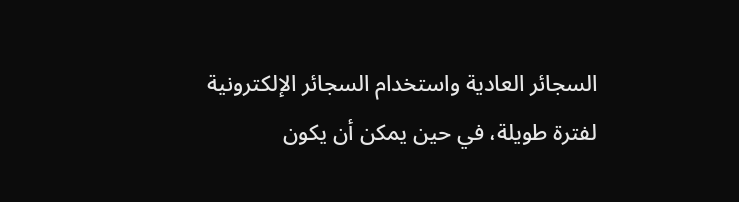السجائر العادية واستخدام السجائر الإلكترونية لفترة طويلة، في حين يمكن أن يكون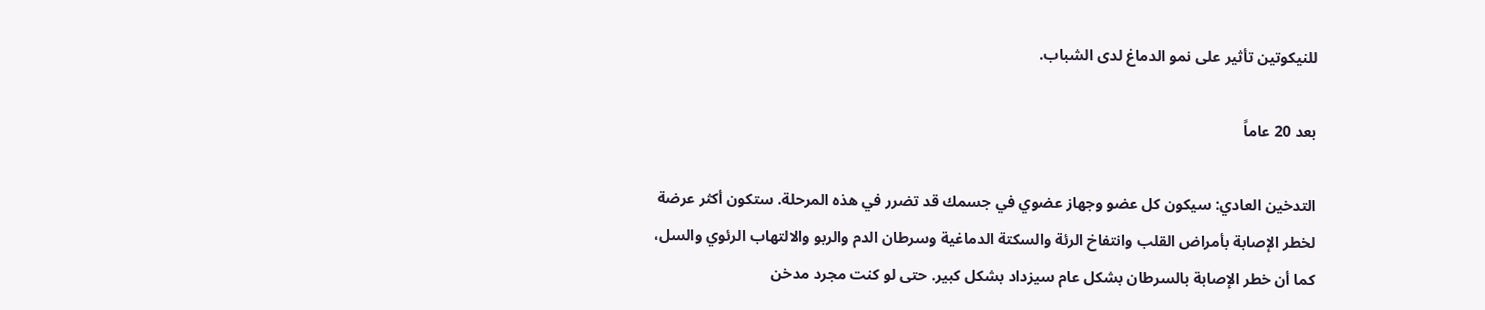للنيكوتين تأثير على نمو الدماغ لدى الشباب.

بعد 20 عاماً

التدخين العادي: سيكون كل عضو وجهاز عضوي في جسمك قد تضرر في هذه المرحلة. ستكون أكثر عرضة لخطر الإصابة بأمراض القلب وانتفاخ الرئة والسكتة الدماغية وسرطان الدم والربو والالتهاب الرئوي والسل، كما أن خطر الإصابة بالسرطان بشكل عام سيزداد بشكل كبير. حتى لو كنت مجرد مدخن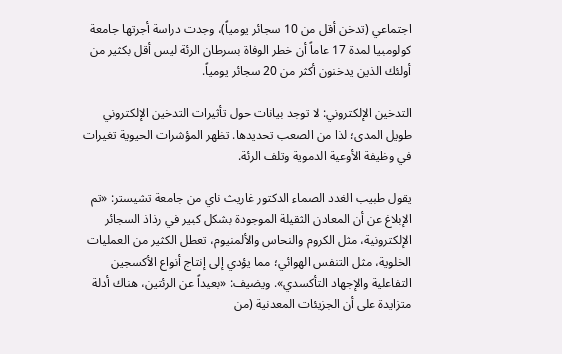اجتماعي (تدخن أقل من 10 سجائر يومياً)، وجدت دراسة أجرتها جامعة كولومبيا لمدة 17 عاماً أن خطر الوفاة بسرطان الرئة ليس أقل بكثير من أولئك الذين يدخنون أكثر من 20 سجائر يومياً.

التدخين الإلكتروني: لا توجد بيانات حول تأثيرات التدخين الإلكتروني طويل المدى؛ لذا من الصعب تحديدها. تظهر المؤشرات الحيوية تغيرات في وظيفة الأوعية الدموية وتلف الرئة.

يقول طبيب الغدد الصماء الدكتور غاريث ناي من جامعة تشيستر: «تم الإبلاغ عن أن المعادن الثقيلة الموجودة بشكل كبير في رذاذ السجائر الإلكترونية، مثل الكروم والنحاس والألمنيوم، تعطل الكثير من العمليات الخلوية، مثل التنفس الهوائي؛ مما يؤدي إلى إنتاج أنواع الأكسجين التفاعلية والإجهاد التأكسدي». ويضيف: «بعيداً عن الرئتين، هناك أدلة متزايدة على أن الجزيئات المعدنية (من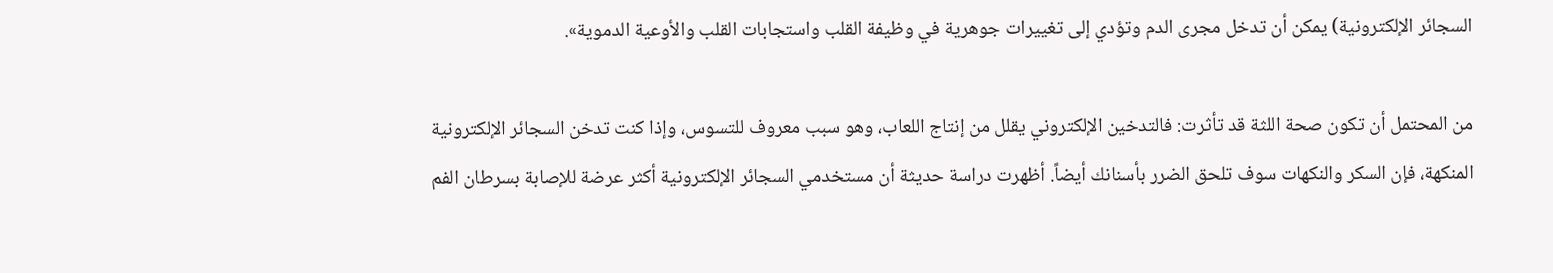السجائر الإلكترونية) يمكن أن تدخل مجرى الدم وتؤدي إلى تغييرات جوهرية في وظيفة القلب واستجابات القلب والأوعية الدموية».

من المحتمل أن تكون صحة اللثة قد تأثرت: فالتدخين الإلكتروني يقلل من إنتاج اللعاب، وهو سبب معروف للتسوس، وإذا كنت تدخن السجائر الإلكترونية المنكهة، فإن السكر والنكهات سوف تلحق الضرر بأسنانك أيضاً. أظهرت دراسة حديثة أن مستخدمي السجائر الإلكترونية أكثر عرضة للإصابة بسرطان الفم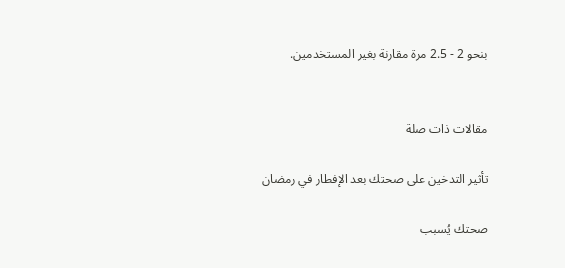بنحو 2 - 2.5 مرة مقارنة بغير المستخدمين.


مقالات ذات صلة

تأثير التدخين على صحتك بعد الإفطار في رمضان

صحتك يُسبب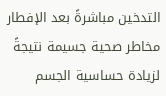التدخين مباشرةً بعد الإفطار مخاطر صحية جسيمة نتيجةً لزيادة حساسية الجسم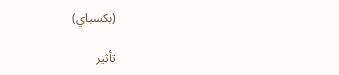(بكسباي)

تأثير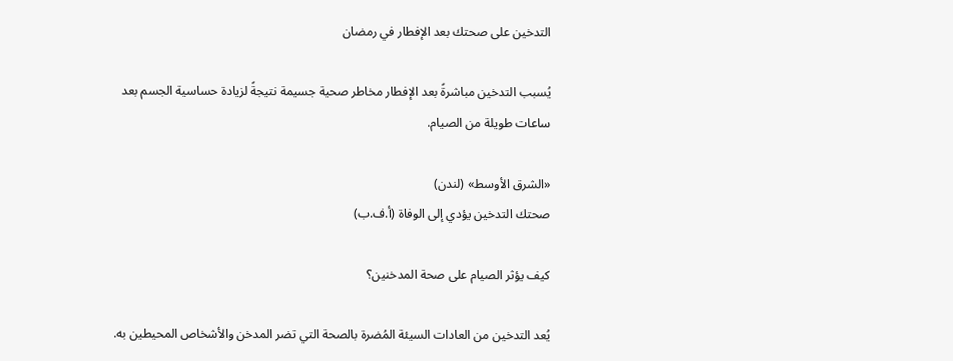التدخين على صحتك بعد الإفطار في رمضان

يُسبب التدخين مباشرةً بعد الإفطار مخاطر صحية جسيمة نتيجةً لزيادة حساسية الجسم بعد ساعات طويلة من الصيام.

«الشرق الأوسط» (لندن)
صحتك التدخين يؤدي إلى الوفاة (أ.ف.ب)

كيف يؤثر الصيام على صحة المدخنين؟

يُعد التدخين من العادات السيئة المُضرة بالصحة التي تضر المدخن والأشخاص المحيطين به.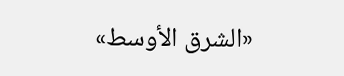«الشرق الأوسط»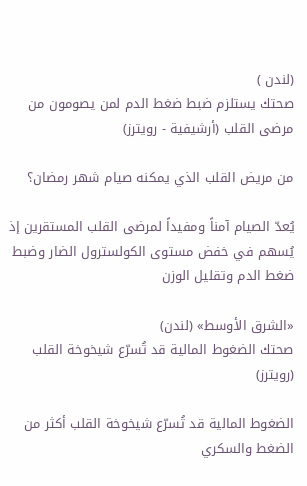(لندن )
صحتك يستلزم ضبط ضغط الدم لمن يصومون من مرضى القلب (أرشيفية - رويترز)

من مريض القلب الذي يمكنه صيام شهر رمضان؟

يُعدّ الصيام آمناً ومفيداً لمرضى القلب المستقرين إذ يُسهم في خفض مستوى الكولسترول الضار وضبط ضغط الدم وتقليل الوزن

«الشرق الأوسط» (لندن)
صحتك الضغوط المالية قد تُسرّع شيخوخة القلب (رويترز)

الضغوط المالية قد تُسرّع شيخوخة القلب أكثر من الضغط والسكري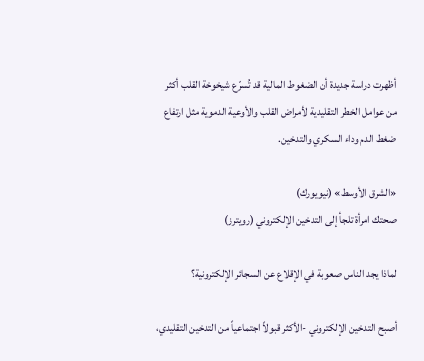أظهرت دراسة جديدة أن الضغوط المالية قد تُسرّع شيخوخة القلب أكثر من عوامل الخطر التقليدية لأمراض القلب والأوعية الدموية مثل ارتفاع ضغط الدم وداء السكري والتدخين.

«الشرق الأوسط» (نيويورك)
صحتك امرأة تلجأ إلى التدخين الإلكتروني (رويترز)

لماذا يجد الناس صعوبة في الإقلاع عن السجائر الإلكترونية؟

أصبح التدخين الإلكتروني -الأكثر قبولاً اجتماعياً من التدخين التقليدي،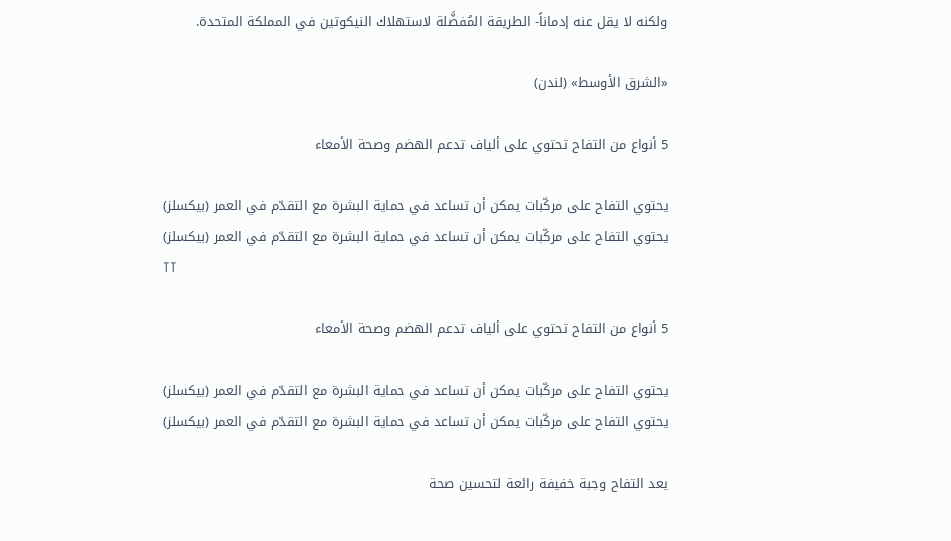ولكنه لا يقل عنه إدماناً- الطريقة المُفضَّلة لاستهلاك النيكوتين في المملكة المتحدة.

«الشرق الأوسط» (لندن)

5 أنواع من التفاح تحتوي على ألياف تدعم الهضم وصحة الأمعاء

يحتوي التفاح على مركّبات يمكن أن تساعد في حماية البشرة مع التقدّم في العمر (بيكسلز)
يحتوي التفاح على مركّبات يمكن أن تساعد في حماية البشرة مع التقدّم في العمر (بيكسلز)
TT

5 أنواع من التفاح تحتوي على ألياف تدعم الهضم وصحة الأمعاء

يحتوي التفاح على مركّبات يمكن أن تساعد في حماية البشرة مع التقدّم في العمر (بيكسلز)
يحتوي التفاح على مركّبات يمكن أن تساعد في حماية البشرة مع التقدّم في العمر (بيكسلز)

يعد التفاح وجبة خفيفة رائعة لتحسين صحة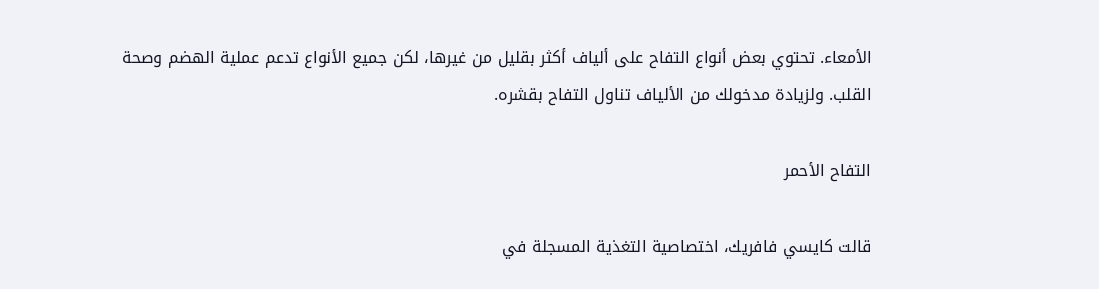الأمعاء. تحتوي بعض أنواع التفاح على ألياف أكثر بقليل من غيرها، لكن جميع الأنواع تدعم عملية الهضم وصحة القلب. ولزيادة مدخولك من الألياف تناول التفاح بقشره.

التفاح الأحمر

قالت كايسي فافريك، اختصاصية التغذية المسجلة في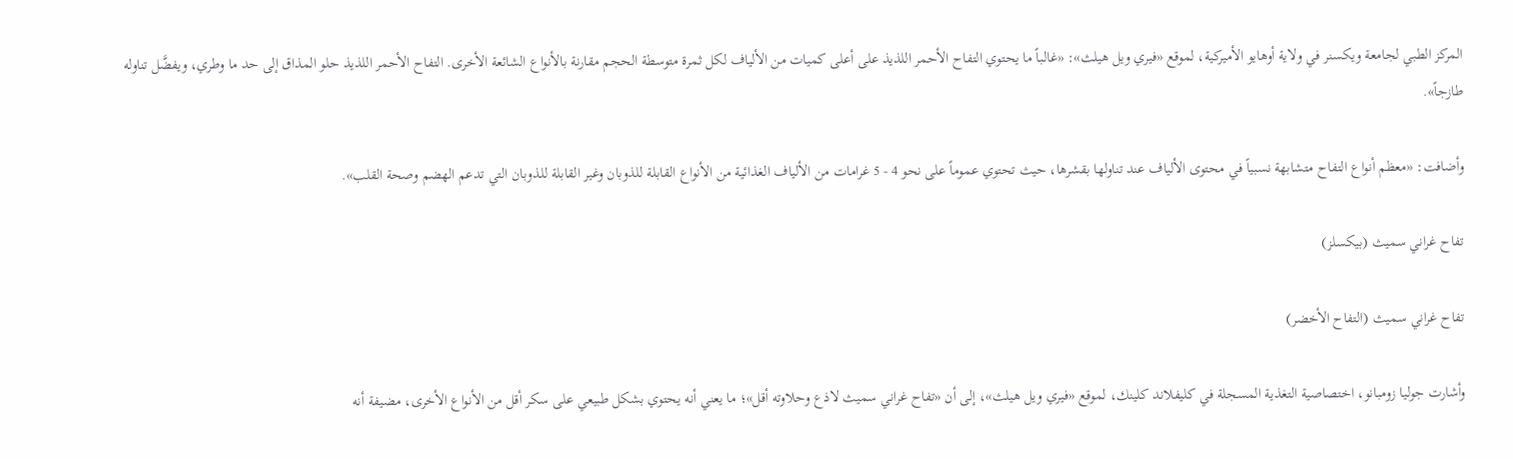المركز الطبي لجامعة ويكسنر في ولاية أوهايو الأميركية، لموقع «فيري ويل هيلث»: «غالباً ما يحتوي التفاح الأحمر اللذيذ على أعلى كميات من الألياف لكل ثمرة متوسطة الحجم مقارنة بالأنواع الشائعة الأخرى. التفاح الأحمر اللذيذ حلو المذاق إلى حد ما وطري، ويفضَّل تناوله طازجاً».

وأضافت: «معظم أنواع التفاح متشابهة نسبياً في محتوى الألياف عند تناولها بقشرها، حيث تحتوي عموماً على نحو 4 - 5 غرامات من الألياف الغذائية من الأنواع القابلة للذوبان وغير القابلة للذوبان التي تدعم الهضم وصحة القلب».

تفاح غراني سميث (بيكسلز)

تفاح غراني سميث (التفاح الأخضر)

وأشارت جوليا زومبانو، اختصاصية التغذية المسجلة في كليفلاند كلينك، لموقع «فيري ويل هيلث»، إلى أن «تفاح غراني سميث لاذع وحلاوته أقل»؛ ما يعني أنه يحتوي بشكل طبيعي على سكر أقل من الأنواع الأخرى، مضيفة أنه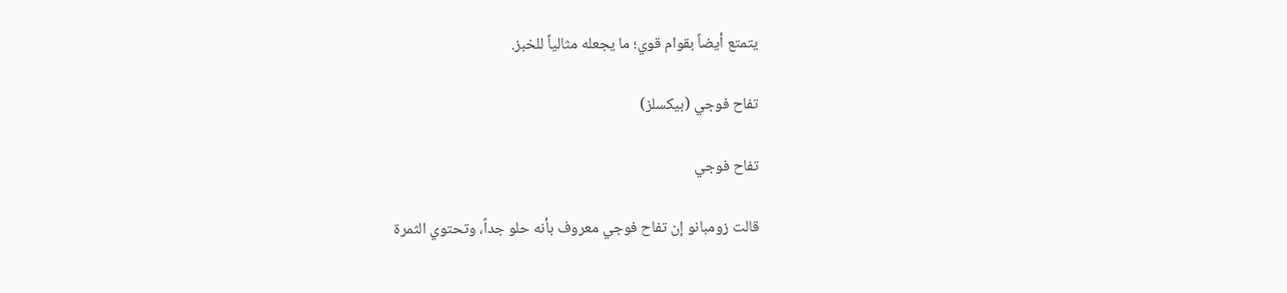يتمتع أيضاً بقوام قوي؛ ما يجعله مثالياً للخبز.

تفاح فوجي (بيكسلز)

تفاح فوجي

قالت زومبانو إن تفاح فوجي معروف بأنه حلو جداً، وتحتوي الثمرة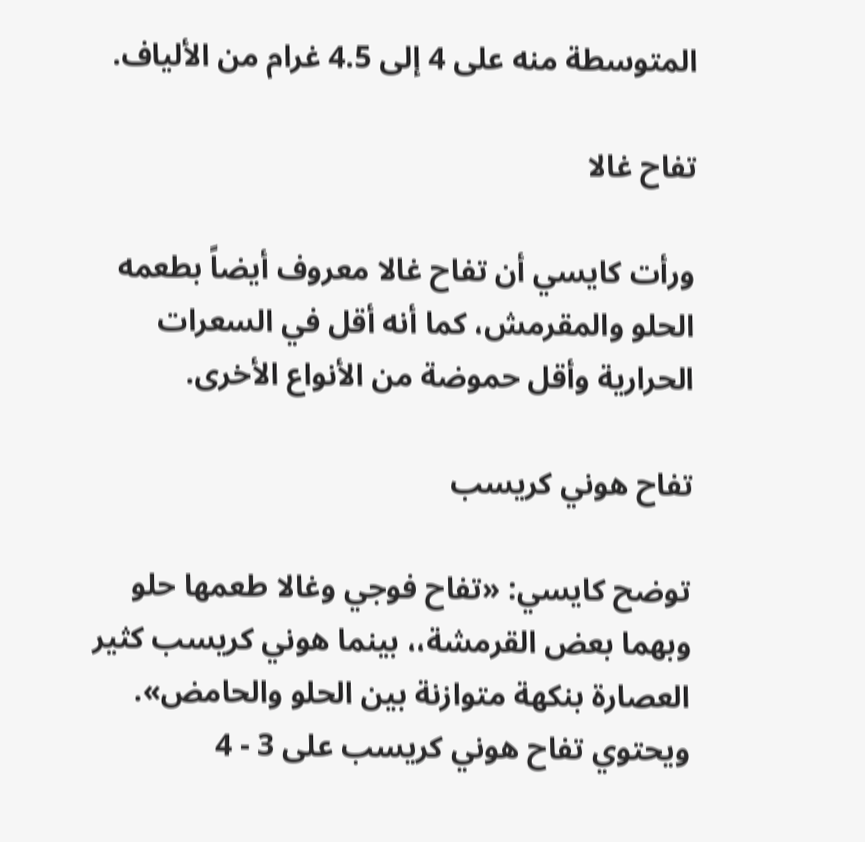المتوسطة منه على 4 إلى 4.5 غرام من الألياف.

تفاح غالا

ورأت كايسي أن تفاح غالا معروف أيضاً بطعمه الحلو والمقرمش، كما أنه أقل في السعرات الحرارية وأقل حموضة من الأنواع الأخرى.

تفاح هوني كريسب

توضح كايسي: «تفاح فوجي وغالا طعمها حلو وبهما بعض القرمشة،، بينما هوني كريسب كثير العصارة بنكهة متوازنة بين الحلو والحامض». ويحتوي تفاح هوني كريسب على 3 - 4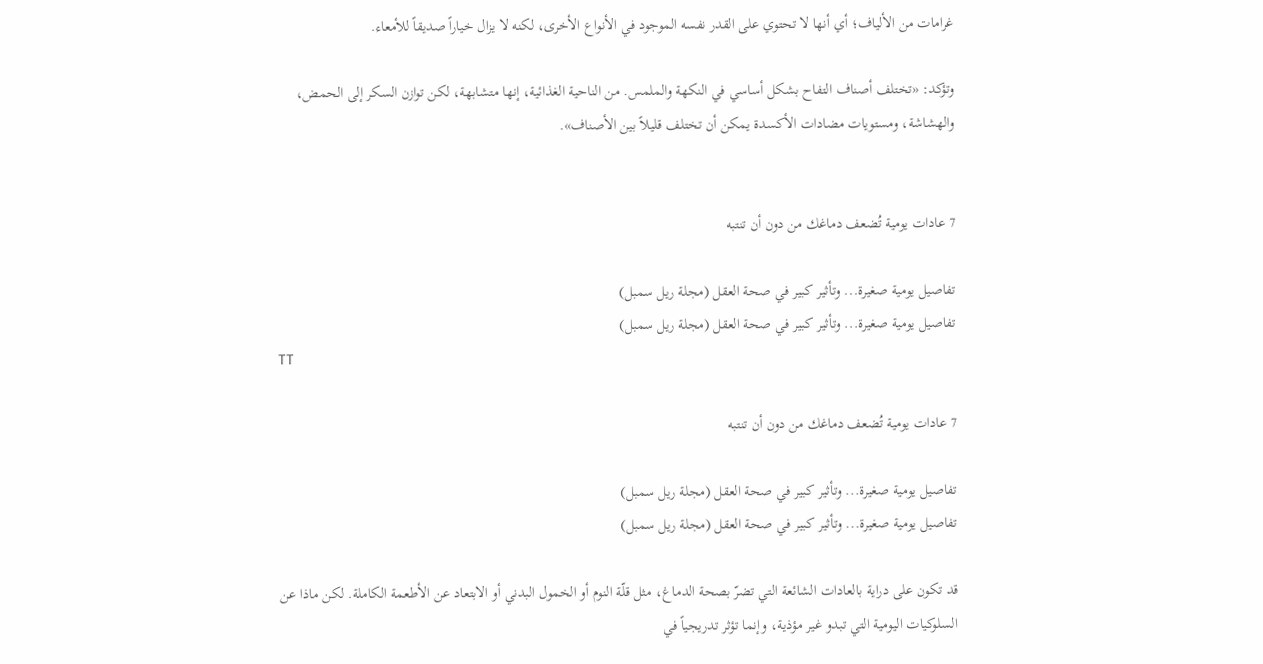غرامات من الألياف؛ أي أنها لا تحتوي على القدر نفسه الموجود في الأنواع الأخرى، لكنه لا يزال خياراً صديقاً للأمعاء.

وتؤكد: «تختلف أصناف التفاح بشكل أساسي في النكهة والملمس. من الناحية الغذائية، إنها متشابهة، لكن توازن السكر إلى الحمض، والهشاشة، ومستويات مضادات الأكسدة يمكن أن تختلف قليلاً بين الأصناف».


7 عادات يومية تُضعف دماغك من دون أن تنتبه

تفاصيل يومية صغيرة... وتأثير كبير في صحة العقل (مجلة ريل سمبل)
تفاصيل يومية صغيرة... وتأثير كبير في صحة العقل (مجلة ريل سمبل)
TT

7 عادات يومية تُضعف دماغك من دون أن تنتبه

تفاصيل يومية صغيرة... وتأثير كبير في صحة العقل (مجلة ريل سمبل)
تفاصيل يومية صغيرة... وتأثير كبير في صحة العقل (مجلة ريل سمبل)

قد تكون على دراية بالعادات الشائعة التي تضرّ بصحة الدماغ، مثل قلّة النوم أو الخمول البدني أو الابتعاد عن الأطعمة الكاملة. لكن ماذا عن السلوكيات اليومية التي تبدو غير مؤذية، وإنما تؤثر تدريجياً في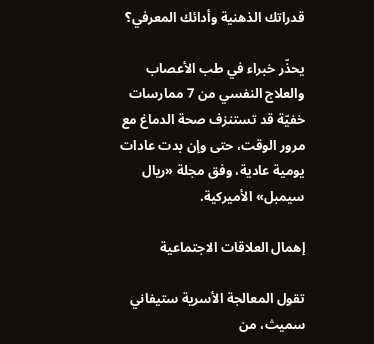قدراتك الذهنية وأدائك المعرفي؟

يحذّر خبراء في طب الأعصاب والعلاج النفسي من 7 ممارسات خفيّة قد تستنزف صحة الدماغ مع مرور الوقت، حتى وإن بدت عادات يومية عادية، وفق مجلة «ريال سيمبل» الأميركية.

إهمال العلاقات الاجتماعية

تقول المعالجة الأسرية ستيفاني سميث، من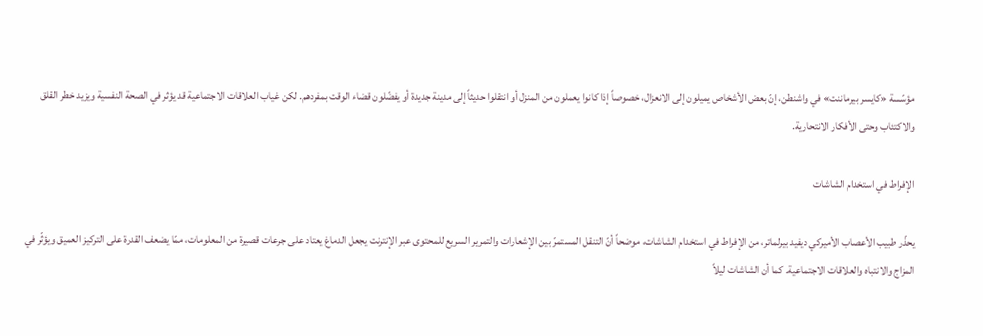مؤسّسة «كايسر بيرماننت» في واشنطن، إنّ بعض الأشخاص يميلون إلى الانعزال، خصوصاً إذا كانوا يعملون من المنزل أو انتقلوا حديثاً إلى مدينة جديدة أو يفضّلون قضاء الوقت بمفردهم. لكن غياب العلاقات الاجتماعية قد يؤثر في الصحة النفسية ويزيد خطر القلق والاكتئاب وحتى الأفكار الانتحارية.

الإفراط في استخدام الشاشات

يحذّر طبيب الأعصاب الأميركي ديفيد بيرلماتر، من الإفراط في استخدام الشاشات، موضحاً أنّ التنقل المستمرّ بين الإشعارات والتمرير السريع للمحتوى عبر الإنترنت يجعل الدماغ يعتاد على جرعات قصيرة من المعلومات، ممّا يضعف القدرة على التركيز العميق ويؤثّر في المزاج والانتباه والعلاقات الاجتماعية. كما أن الشاشات ليلاً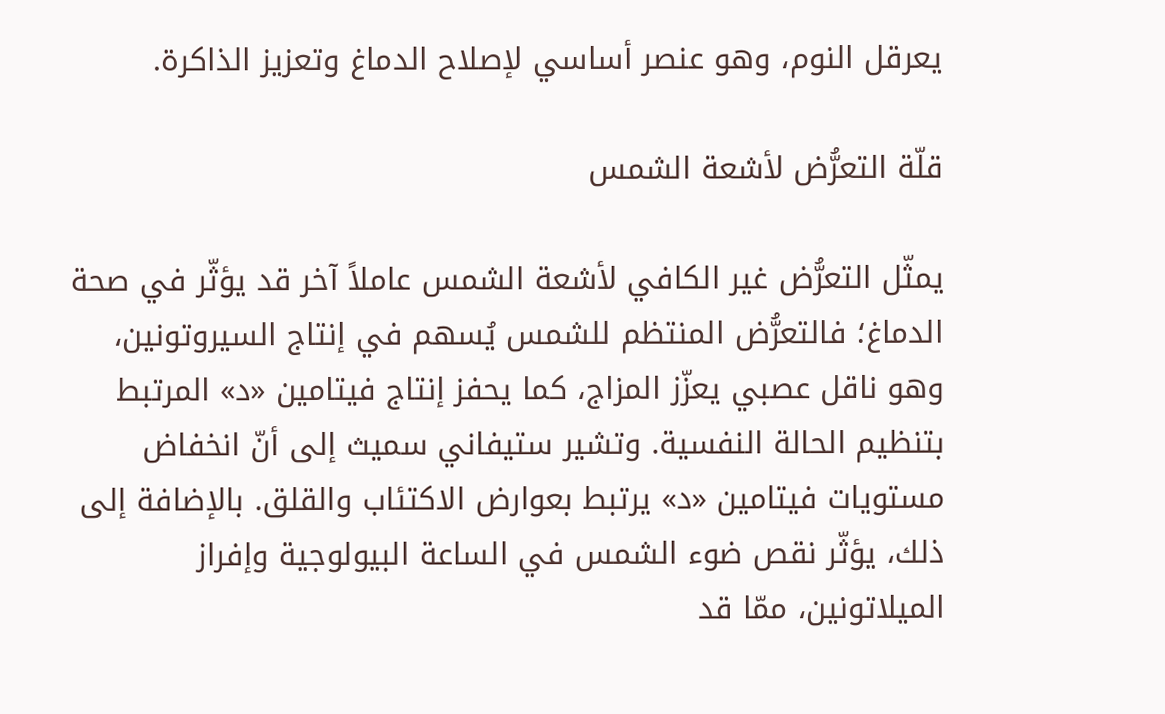يعرقل النوم، وهو عنصر أساسي لإصلاح الدماغ وتعزيز الذاكرة.

قلّة التعرُّض لأشعة الشمس

يمثّل التعرُّض غير الكافي لأشعة الشمس عاملاً آخر قد يؤثّر في صحة الدماغ؛ فالتعرُّض المنتظم للشمس يُسهم في إنتاج السيروتونين، وهو ناقل عصبي يعزّز المزاج، كما يحفز إنتاج فيتامين «د» المرتبط بتنظيم الحالة النفسية. وتشير ستيفاني سميث إلى أنّ انخفاض مستويات فيتامين «د» يرتبط بعوارض الاكتئاب والقلق. بالإضافة إلى ذلك، يؤثّر نقص ضوء الشمس في الساعة البيولوجية وإفراز الميلاتونين، ممّا قد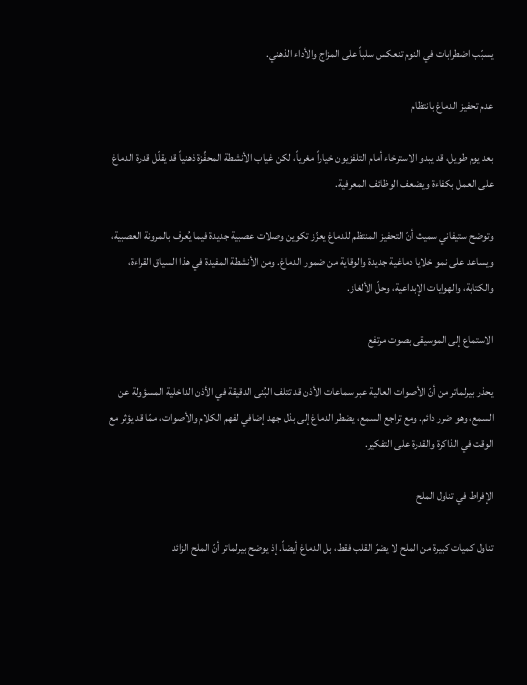يسبّب اضطرابات في النوم تنعكس سلباً على المزاج والأداء الذهني.

عدم تحفيز الدماغ بانتظام

بعد يوم طويل، قد يبدو الاسترخاء أمام التلفزيون خياراً مغرياً، لكن غياب الأنشطة المحفِّزة ذهنياً قد يقلّل قدرة الدماغ على العمل بكفاءة ويضعف الوظائف المعرفية.

وتوضح ستيفاني سميث أنّ التحفيز المنتظم للدماغ يعزّز تكوين وصلات عصبية جديدة فيما يُعرف بالمرونة العصبية، ويساعد على نمو خلايا دماغية جديدة والوقاية من ضمور الدماغ. ومن الأنشطة المفيدة في هذا السياق القراءة، والكتابة، والهوايات الإبداعية، وحلّ الألغاز.

الاستماع إلى الموسيقى بصوت مرتفع

يحذر بيرلماتر من أنّ الأصوات العالية عبر سماعات الأذن قد تتلف البُنى الدقيقة في الأذن الداخلية المسؤولة عن السمع، وهو ضرر دائم. ومع تراجع السمع، يضطر الدماغ إلى بذل جهد إضافي لفهم الكلام والأصوات، ممّا قد يؤثر مع الوقت في الذاكرة والقدرة على التفكير.

الإفراط في تناول الملح

تناول كميات كبيرة من الملح لا يضرّ القلب فقط، بل الدماغ أيضاً. إذ يوضح بيرلماتر أنّ الملح الزائد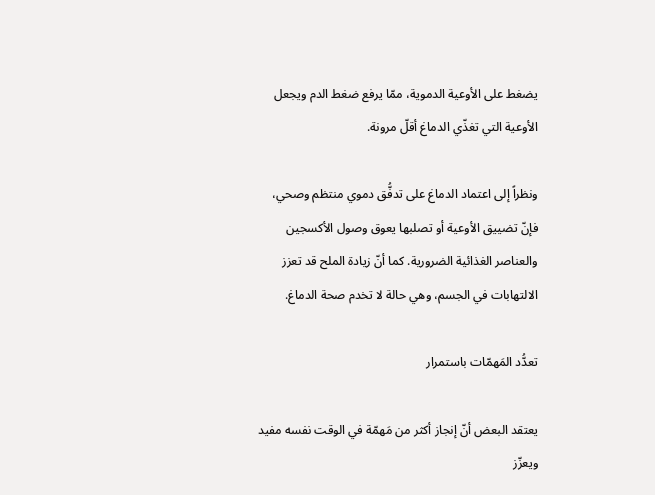يضغط على الأوعية الدموية، ممّا يرفع ضغط الدم ويجعل الأوعية التي تغذّي الدماغ أقلّ مرونة.

ونظراً إلى اعتماد الدماغ على تدفُّق دموي منتظم وصحي، فإنّ تضييق الأوعية أو تصلبها يعوق وصول الأكسجين والعناصر الغذائية الضرورية. كما أنّ زيادة الملح قد تعزز الالتهابات في الجسم، وهي حالة لا تخدم صحة الدماغ.

تعدُّد المَهمّات باستمرار

يعتقد البعض أنّ إنجاز أكثر من مَهمّة في الوقت نفسه مفيد ويعزّز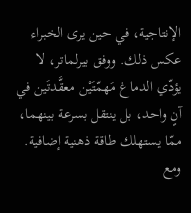الإنتاجية، في حين يرى الخبراء عكس ذلك. ووفق بيرلماتر، لا يؤدّي الدماغ مَهمّتَيْن معقَّدتَين في آنٍ واحد، بل ينتقل بسرعة بينهما، ممّا يستهلك طاقة ذهنية إضافية. ومع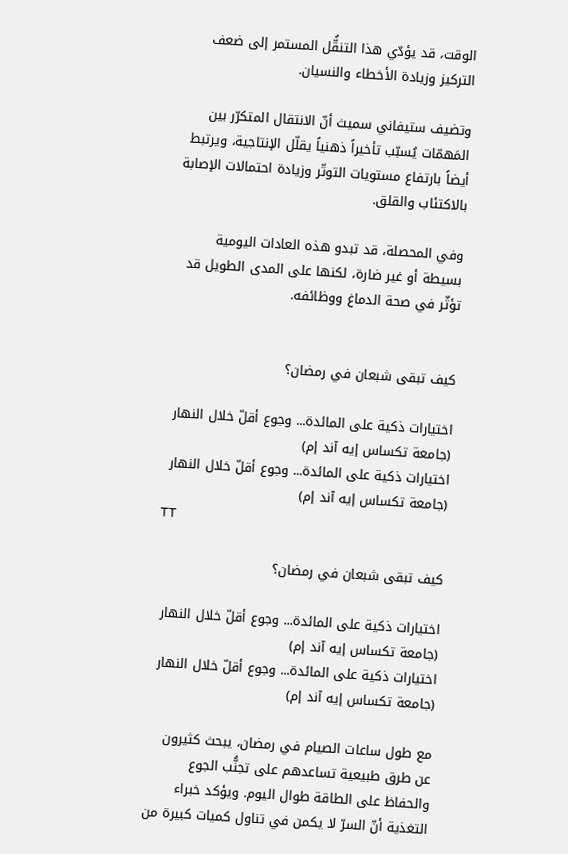الوقت، قد يؤدّي هذا التنقُّل المستمر إلى ضعف التركيز وزيادة الأخطاء والنسيان.

وتضيف ستيفاني سميث أنّ الانتقال المتكرّر بين المَهمّات يُسبّب تأخيراً ذهنياً يقلّل الإنتاجية، ويرتبط أيضاً بارتفاع مستويات التوتّر وزيادة احتمالات الإصابة بالاكتئاب والقلق.

وفي المحصلة، قد تبدو هذه العادات اليومية بسيطة أو غير ضارة، لكنها على المدى الطويل قد تؤثّر في صحة الدماغ ووظائفه.


كيف تبقى شبعان في رمضان؟

اختيارات ذكية على المائدة... وجوع أقلّ خلال النهار (جامعة تكساس إيه آند إم)
اختيارات ذكية على المائدة... وجوع أقلّ خلال النهار (جامعة تكساس إيه آند إم)
TT

كيف تبقى شبعان في رمضان؟

اختيارات ذكية على المائدة... وجوع أقلّ خلال النهار (جامعة تكساس إيه آند إم)
اختيارات ذكية على المائدة... وجوع أقلّ خلال النهار (جامعة تكساس إيه آند إم)

مع طول ساعات الصيام في رمضان، يبحث كثيرون عن طرق طبيعية تساعدهم على تجنُّب الجوع والحفاظ على الطاقة طوال اليوم. ويؤكد خبراء التغذية أنّ السرّ لا يكمن في تناول كميات كبيرة من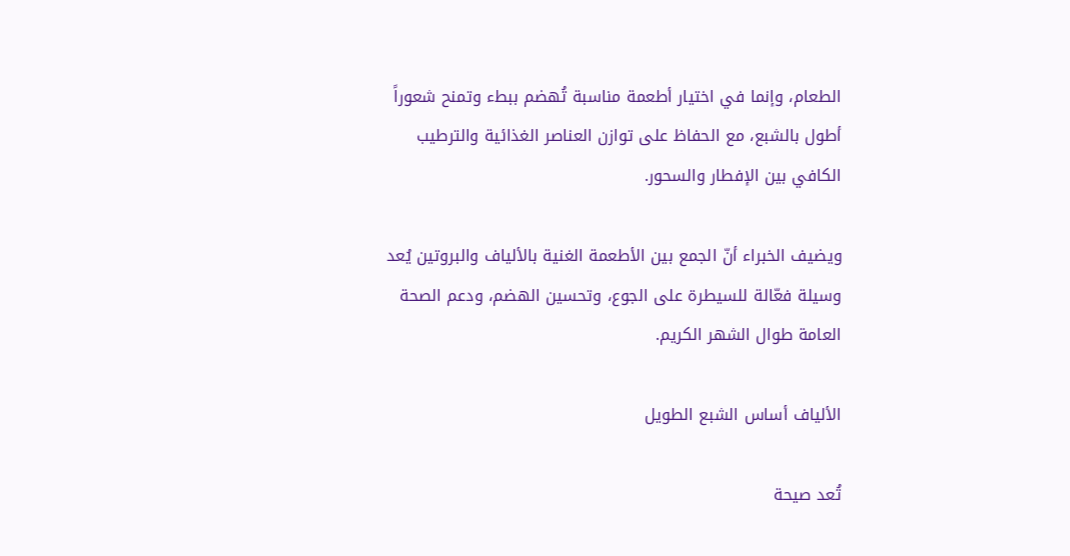الطعام، وإنما في اختيار أطعمة مناسبة تُهضم ببطء وتمنح شعوراً أطول بالشبع، مع الحفاظ على توازن العناصر الغذائية والترطيب الكافي بين الإفطار والسحور.

ويضيف الخبراء أنّ الجمع بين الأطعمة الغنية بالألياف والبروتين يُعد وسيلة فعّالة للسيطرة على الجوع، وتحسين الهضم، ودعم الصحة العامة طوال الشهر الكريم.

الألياف أساس الشبع الطويل

تُعد صيحة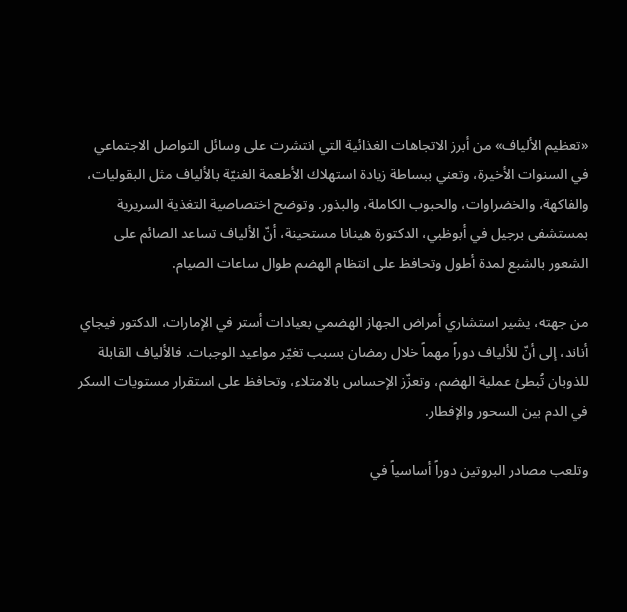«تعظيم الألياف» من أبرز الاتجاهات الغذائية التي انتشرت على وسائل التواصل الاجتماعي في السنوات الأخيرة، وتعني ببساطة زيادة استهلاك الأطعمة الغنيّة بالألياف مثل البقوليات، والفاكهة، والخضراوات، والحبوب الكاملة، والبذور. وتوضح اختصاصية التغذية السريرية بمستشفى برجيل في أبوظبي، الدكتورة هينانا مستحينة، أنّ الألياف تساعد الصائم على الشعور بالشبع لمدة أطول وتحافظ على انتظام الهضم طوال ساعات الصيام.

من جهته، يشير استشاري أمراض الجهاز الهضمي بعيادات أستر في الإمارات، الدكتور فيجاي أناند، إلى أنّ للألياف دوراً مهماً خلال رمضان بسبب تغيّر مواعيد الوجبات. فالألياف القابلة للذوبان تُبطئ عملية الهضم، وتعزّز الإحساس بالامتلاء، وتحافظ على استقرار مستويات السكر في الدم بين السحور والإفطار.

وتلعب مصادر البروتين دوراً أساسياً في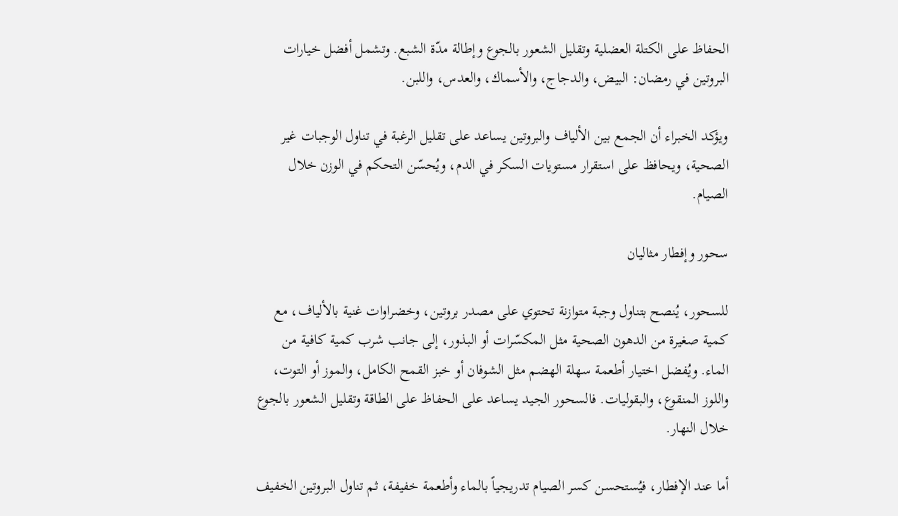الحفاظ على الكتلة العضلية وتقليل الشعور بالجوع وإطالة مدّة الشبع. وتشمل أفضل خيارات البروتين في رمضان: البيض، والدجاج، والأسماك، والعدس، واللبن.

ويؤكد الخبراء أن الجمع بين الألياف والبروتين يساعد على تقليل الرغبة في تناول الوجبات غير الصحية، ويحافظ على استقرار مستويات السكر في الدم، ويُحسّن التحكم في الوزن خلال الصيام.

سحور وإفطار مثاليان

للسحور، يُنصح بتناول وجبة متوازنة تحتوي على مصدر بروتين، وخضراوات غنية بالألياف، مع كمية صغيرة من الدهون الصحية مثل المكسّرات أو البذور، إلى جانب شرب كمية كافية من الماء. ويُفضل اختيار أطعمة سهلة الهضم مثل الشوفان أو خبز القمح الكامل، والموز أو التوت، واللوز المنقوع، والبقوليات. فالسحور الجيد يساعد على الحفاظ على الطاقة وتقليل الشعور بالجوع خلال النهار.

أما عند الإفطار، فيُستحسن كسر الصيام تدريجياً بالماء وأطعمة خفيفة، ثم تناول البروتين الخفيف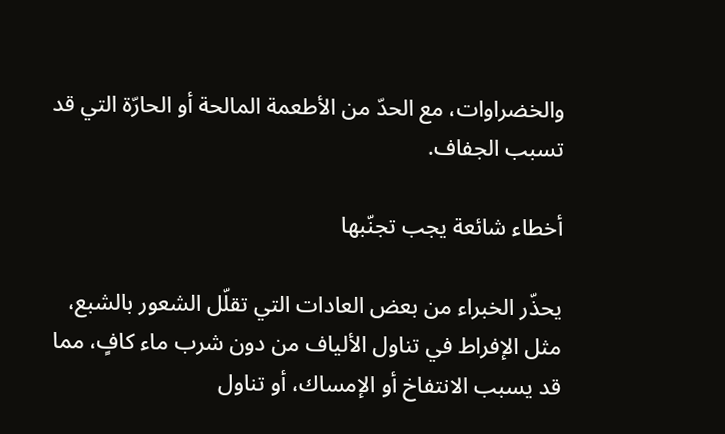والخضراوات، مع الحدّ من الأطعمة المالحة أو الحارّة التي قد تسبب الجفاف.

أخطاء شائعة يجب تجنّبها

يحذّر الخبراء من بعض العادات التي تقلّل الشعور بالشبع، مثل الإفراط في تناول الألياف من دون شرب ماء كافٍ، مما قد يسبب الانتفاخ أو الإمساك، أو تناول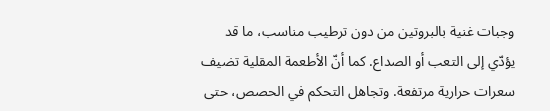وجبات غنية بالبروتين من دون ترطيب مناسب، ما قد يؤدّي إلى التعب أو الصداع. كما أنّ الأطعمة المقلية تضيف سعرات حرارية مرتفعة. وتجاهل التحكم في الحصص، حتى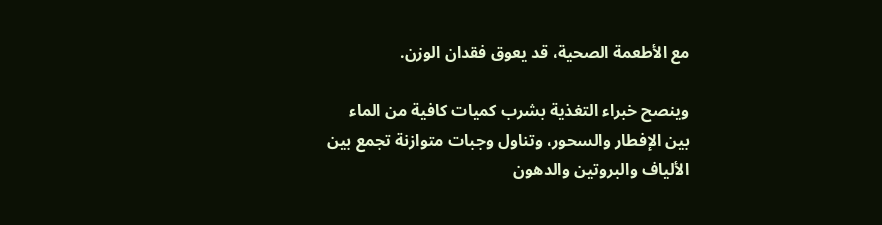مع الأطعمة الصحية، قد يعوق فقدان الوزن.

وينصح خبراء التغذية بشرب كميات كافية من الماء بين الإفطار والسحور، وتناول وجبات متوازنة تجمع بين الألياف والبروتين والدهون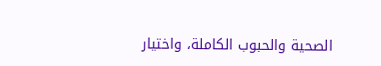الصحية والحبوب الكاملة، واختيار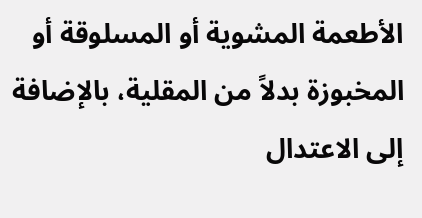الأطعمة المشوية أو المسلوقة أو المخبوزة بدلاً من المقلية، بالإضافة إلى الاعتدال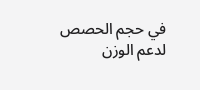في حجم الحصص لدعم الوزن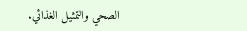الصحي والتمثيل الغذائي.